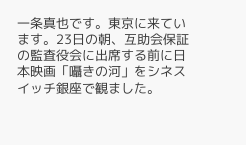一条真也です。東京に来ています。23日の朝、互助会保証の監査役会に出席する前に日本映画「囁きの河」をシネスイッチ銀座で観ました。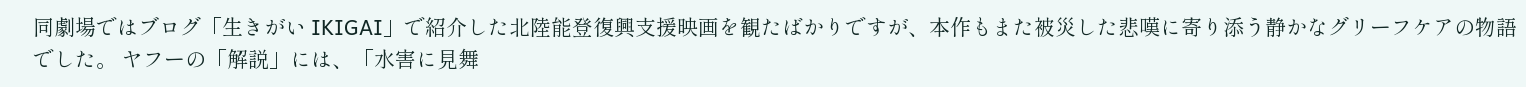同劇場ではブログ「生きがい IKIGAI」で紹介した北陸能登復興支援映画を観たばかりですが、本作もまた被災した悲嘆に寄り添う静かなグリーフケアの物語でした。 ヤフーの「解説」には、「水害に見舞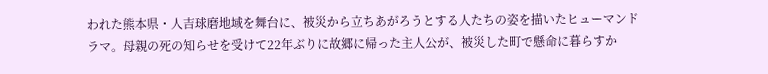われた熊本県・人吉球磨地域を舞台に、被災から立ちあがろうとする人たちの姿を描いたヒューマンドラマ。母親の死の知らせを受けて22年ぶりに故郷に帰った主人公が、被災した町で懸命に暮らすか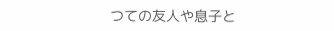つての友人や息子と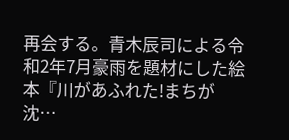再会する。青木辰司による令和2年7月豪雨を題材にした絵本『川があふれた!まちが沈…